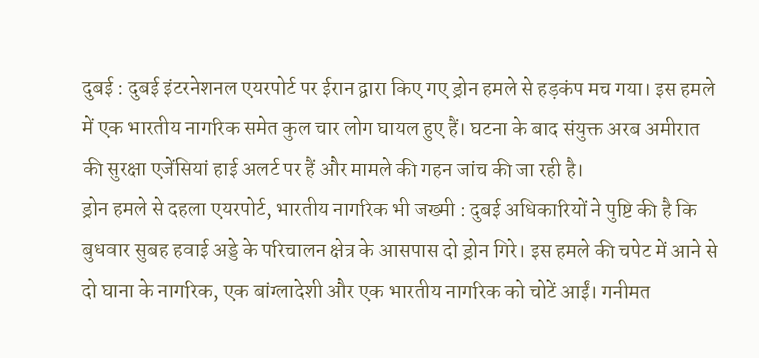दुबई : दुबई इंटरनेशनल एयरपोर्ट पर ईरान द्वारा किए गए ड्रोन हमले से हड़कंप मच गया। इस हमले में एक भारतीय नागरिक समेत कुल चार लोग घायल हुए हैं। घटना के बाद संयुक्त अरब अमीरात की सुरक्षा एजेंसियां हाई अलर्ट पर हैं और मामले की गहन जांच की जा रही है।
ड्रोन हमले से दहला एयरपोर्ट, भारतीय नागरिक भी जख्मी : दुबई अधिकारियों ने पुष्टि की है कि बुधवार सुबह हवाई अड्डे के परिचालन क्षेत्र के आसपास दो ड्रोन गिरे। इस हमले की चपेट में आने से दो घाना के नागरिक, एक बांग्लादेशी और एक भारतीय नागरिक को चोटें आईं। गनीमत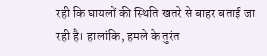रही कि घायलों की स्थिति खतरे से बाहर बताई जा रही है। हालांकि, हमले के तुरंत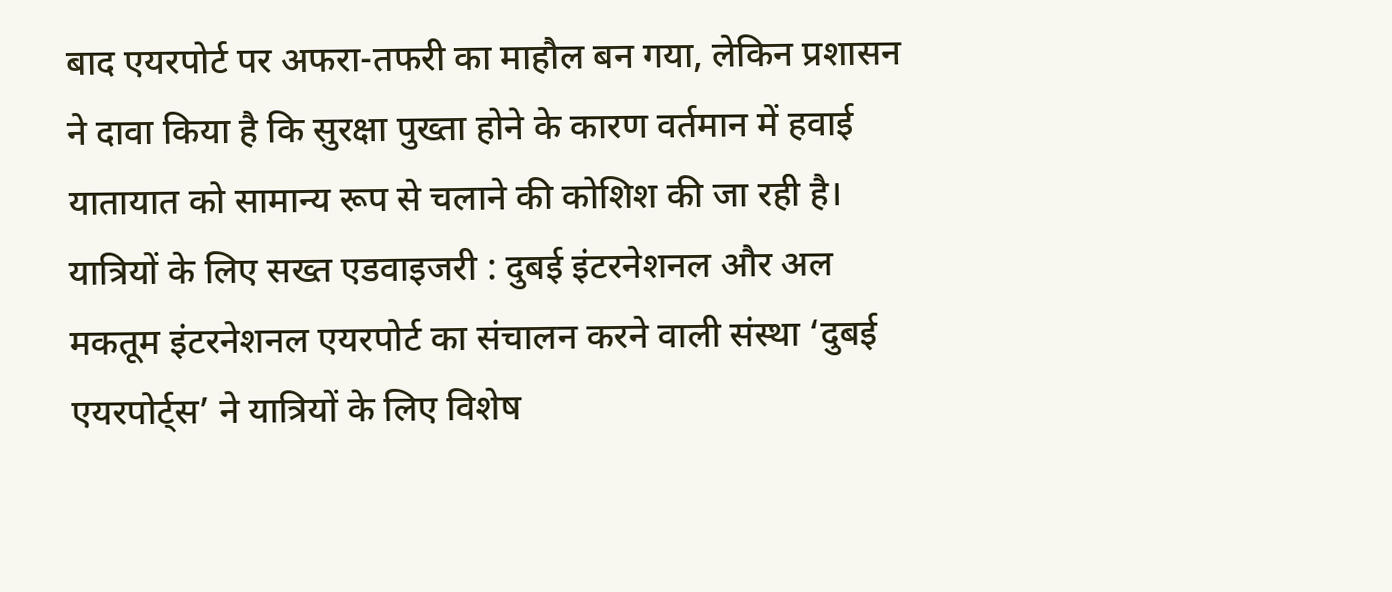बाद एयरपोर्ट पर अफरा-तफरी का माहौल बन गया, लेकिन प्रशासन ने दावा किया है कि सुरक्षा पुख्ता होने के कारण वर्तमान में हवाई यातायात को सामान्य रूप से चलाने की कोशिश की जा रही है।
यात्रियों के लिए सख्त एडवाइजरी : दुबई इंटरनेशनल और अल मकतूम इंटरनेशनल एयरपोर्ट का संचालन करने वाली संस्था ‘दुबई एयरपोर्ट्स’ ने यात्रियों के लिए विशेष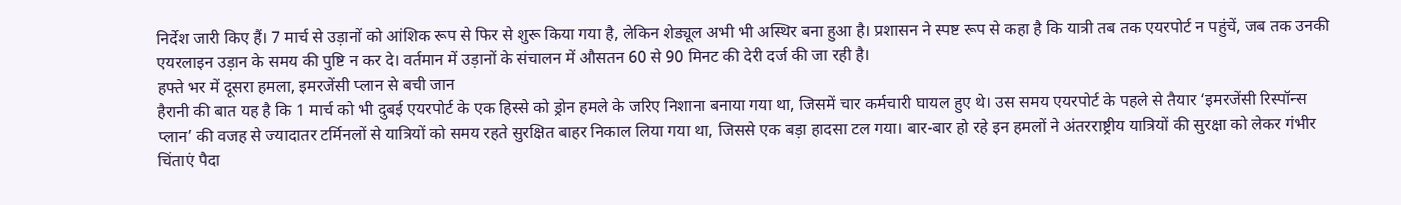निर्देश जारी किए हैं। 7 मार्च से उड़ानों को आंशिक रूप से फिर से शुरू किया गया है, लेकिन शेड्यूल अभी भी अस्थिर बना हुआ है। प्रशासन ने स्पष्ट रूप से कहा है कि यात्री तब तक एयरपोर्ट न पहुंचें, जब तक उनकी एयरलाइन उड़ान के समय की पुष्टि न कर दे। वर्तमान में उड़ानों के संचालन में औसतन 60 से 90 मिनट की देरी दर्ज की जा रही है।
हफ्ते भर में दूसरा हमला, इमरजेंसी प्लान से बची जान
हैरानी की बात यह है कि 1 मार्च को भी दुबई एयरपोर्ट के एक हिस्से को ड्रोन हमले के जरिए निशाना बनाया गया था, जिसमें चार कर्मचारी घायल हुए थे। उस समय एयरपोर्ट के पहले से तैयार ‘इमरजेंसी रिस्पॉन्स प्लान’ की वजह से ज्यादातर टर्मिनलों से यात्रियों को समय रहते सुरक्षित बाहर निकाल लिया गया था, जिससे एक बड़ा हादसा टल गया। बार-बार हो रहे इन हमलों ने अंतरराष्ट्रीय यात्रियों की सुरक्षा को लेकर गंभीर चिंताएं पैदा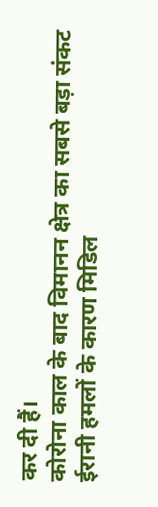कर दी हैं।
कोरोना काल के बाद विमानन क्षेत्र का सबसे बड़ा संकट
ईरानी हमलों के कारण मिडिल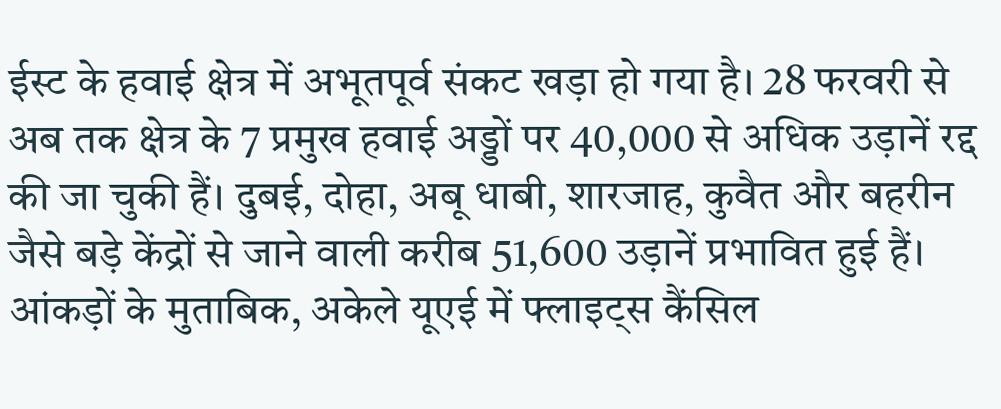ईस्ट के हवाई क्षेत्र में अभूतपूर्व संकट खड़ा हो गया है। 28 फरवरी से अब तक क्षेत्र के 7 प्रमुख हवाई अड्डों पर 40,000 से अधिक उड़ानें रद्द की जा चुकी हैं। दुबई, दोहा, अबू धाबी, शारजाह, कुवैत और बहरीन जैसे बड़े केंद्रों से जाने वाली करीब 51,600 उड़ानें प्रभावित हुई हैं। आंकड़ों के मुताबिक, अकेले यूएई में फ्लाइट्स कैंसिल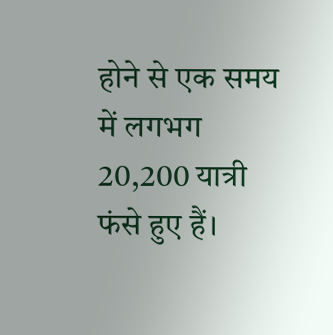होने से एक समय में लगभग 20,200 यात्री फंसे हुए हैं।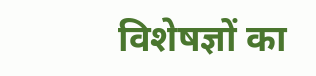विशेषज्ञों का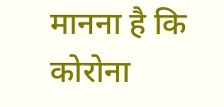मानना है कि कोरोना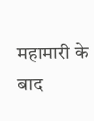महामारी के बाद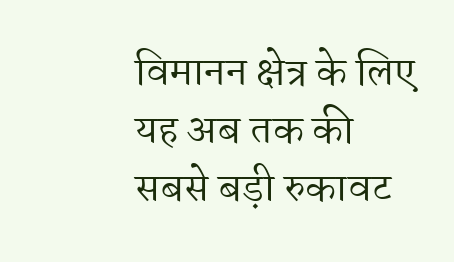विमानन क्षेत्र के लिए यह अब तक की सबसे बड़ी रुकावट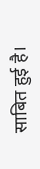साबित हुई है।